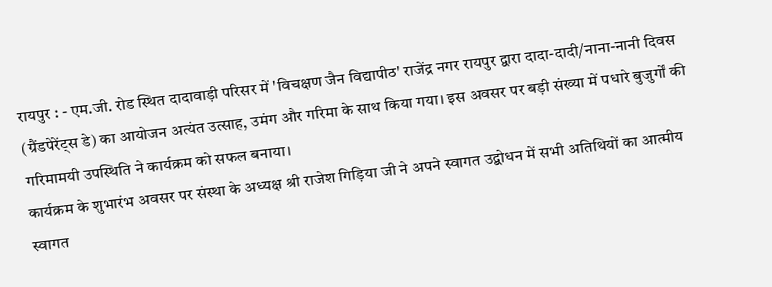रायपुर : - एम.जी. रोड स्थित दादावाड़ी परिसर में 'विचक्षण जैन विद्यापीठ' राजेंद्र नगर रायपुर द्वारा दादा-दादी/नाना-नानी दिवस (ग्रैंडपेरेंट्स डे) का आयोजन अत्यंत उत्साह, उमंग और गरिमा के साथ किया गया। इस अवसर पर बड़ी संख्या में पधारे बुजुर्गों की गरिमामयी उपस्थिति ने कार्यक्रम को सफल बनाया।
कार्यक्रम के शुभारंभ अवसर पर संस्था के अध्यक्ष श्री राजेश गिड़िया जी ने अपने स्वागत उद्बोधन में सभी अतिथियों का आत्मीय स्वागत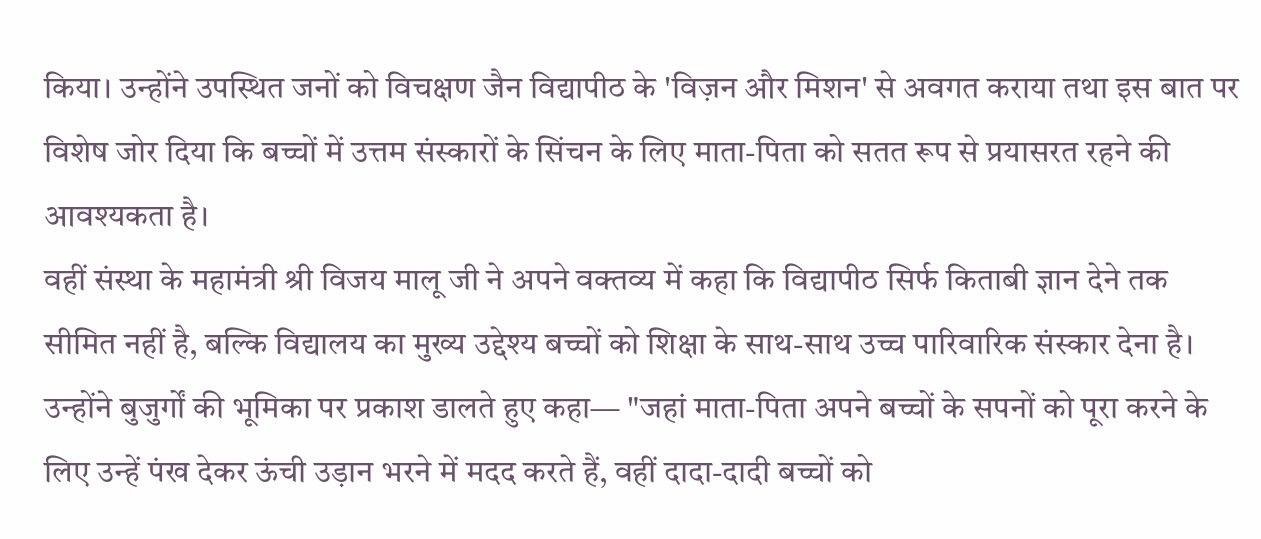किया। उन्होंने उपस्थित जनों को विचक्षण जैन विद्यापीठ के 'विज़न और मिशन' से अवगत कराया तथा इस बात पर विशेष जोर दिया कि बच्चों में उत्तम संस्कारों के सिंचन के लिए माता-पिता को सतत रूप से प्रयासरत रहने की आवश्यकता है।
वहीं संस्था के महामंत्री श्री विजय मालू जी ने अपने वक्तव्य में कहा कि विद्यापीठ सिर्फ किताबी ज्ञान देने तक सीमित नहीं है, बल्कि विद्यालय का मुख्य उद्देश्य बच्चों को शिक्षा के साथ-साथ उच्च पारिवारिक संस्कार देना है।
उन्होंने बुजुर्गों की भूमिका पर प्रकाश डालते हुए कहा— "जहां माता-पिता अपने बच्चों के सपनों को पूरा करने के लिए उन्हें पंख देकर ऊंची उड़ान भरने में मदद करते हैं, वहीं दादा-दादी बच्चों को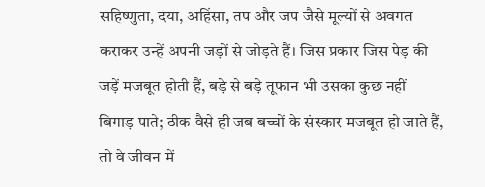सहिष्णुता, दया, अहिंसा, तप और जप जैसे मूल्यों से अवगत कराकर उन्हें अपनी जड़ों से जोड़ते हैं। जिस प्रकार जिस पेड़ की जड़ें मजबूत होती हैं, बड़े से बड़े तूफान भी उसका कुछ नहीं बिगाड़ पाते; ठीक वैसे ही जब बच्चों के संस्कार मजबूत हो जाते हैं, तो वे जीवन में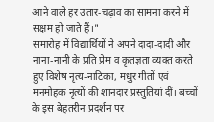आने वाले हर उतार-चढ़ाव का सामना करने में सक्षम हो जाते हैं।"
समारोह में विद्यार्थियों ने अपने दादा-दादी और नाना-नानी के प्रति प्रेम व कृतज्ञता व्यक्त करते हुए विशेष नृत्य-नाटिका, मधुर गीतों एवं मनमोहक नृत्यों की शानदार प्रस्तुतियां दीं। बच्चों के इस बेहतरीन प्रदर्शन पर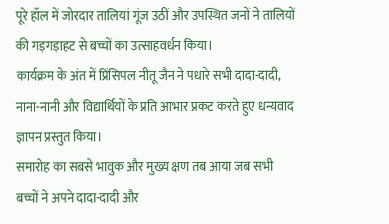पूरे हॉल में जोरदार तालियां गूंज उठीं और उपस्थित जनों ने तालियों की गड़गड़ाहट से बच्चों का उत्साहवर्धन किया।
कार्यक्रम के अंत में प्रिंसिपल नीतू जैन ने पधारे सभी दादा-दादी, नाना-नानी और विद्यार्थियों के प्रति आभार प्रकट करते हुए धन्यवाद ज्ञापन प्रस्तुत किया।
समारोह का सबसे भावुक और मुख्य क्षण तब आया जब सभी बच्चों ने अपने दादा-दादी और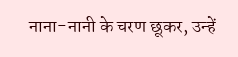नाना-नानी के चरण छूकर, उन्हें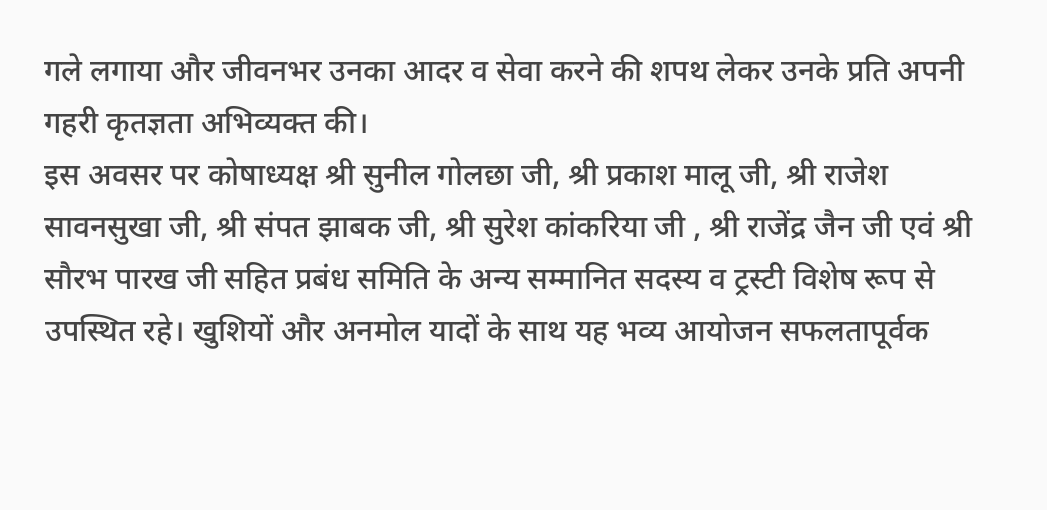गले लगाया और जीवनभर उनका आदर व सेवा करने की शपथ लेकर उनके प्रति अपनी गहरी कृतज्ञता अभिव्यक्त की।
इस अवसर पर कोषाध्यक्ष श्री सुनील गोलछा जी, श्री प्रकाश मालू जी, श्री राजेश सावनसुखा जी, श्री संपत झाबक जी, श्री सुरेश कांकरिया जी , श्री राजेंद्र जैन जी एवं श्री सौरभ पारख जी सहित प्रबंध समिति के अन्य सम्मानित सदस्य व ट्रस्टी विशेष रूप से उपस्थित रहे। खुशियों और अनमोल यादों के साथ यह भव्य आयोजन सफलतापूर्वक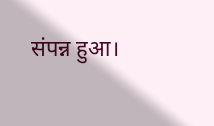संपन्न हुआ।